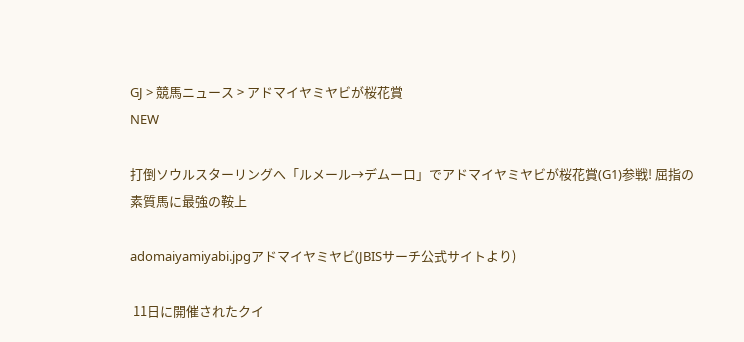GJ > 競馬ニュース > アドマイヤミヤビが桜花賞
NEW

打倒ソウルスターリングへ「ルメール→デムーロ」でアドマイヤミヤビが桜花賞(G1)参戦! 屈指の素質馬に最強の鞍上

adomaiyamiyabi.jpgアドマイヤミヤビ(JBISサーチ公式サイトより)

 11日に開催されたクイ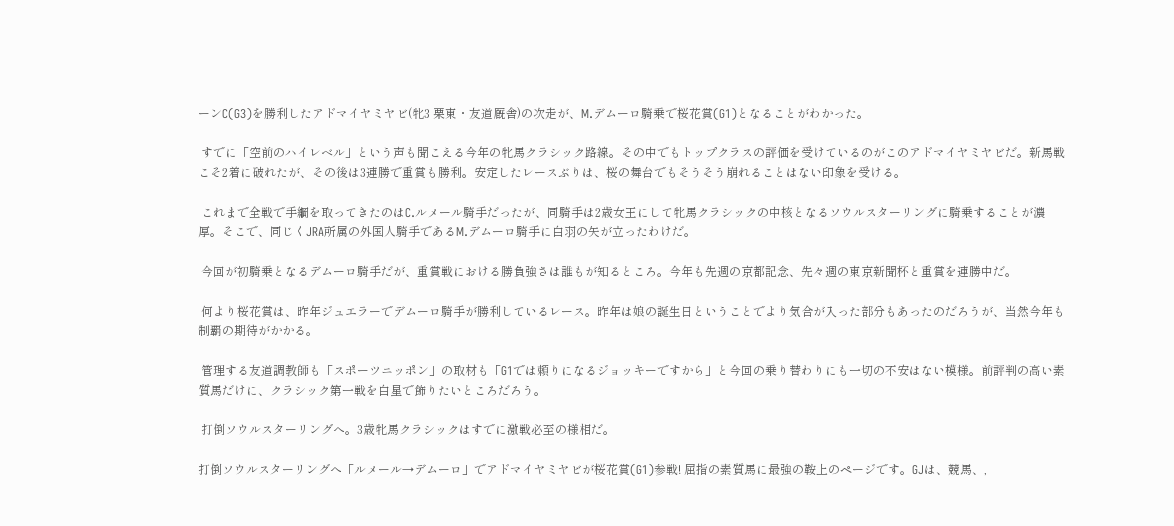ーンC(G3)を勝利したアドマイヤミヤビ(牝3 栗東・友道厩舎)の次走が、M.デムーロ騎乗で桜花賞(G1)となることがわかった。

 すでに「空前のハイレベル」という声も聞こえる今年の牝馬クラシック路線。その中でもトップクラスの評価を受けているのがこのアドマイヤミヤビだ。新馬戦こそ2着に破れたが、その後は3連勝で重賞も勝利。安定したレースぶりは、桜の舞台でもそうそう崩れることはない印象を受ける。

 これまで全戦で手綱を取ってきたのはC.ルメール騎手だったが、同騎手は2歳女王にして牝馬クラシックの中核となるソウルスターリングに騎乗することが濃厚。そこで、同じくJRA所属の外国人騎手であるM.デムーロ騎手に白羽の矢が立ったわけだ。

 今回が初騎乗となるデムーロ騎手だが、重賞戦における勝負強さは誰もが知るところ。今年も先週の京都記念、先々週の東京新聞杯と重賞を連勝中だ。

 何より桜花賞は、昨年ジュエラーでデムーロ騎手が勝利しているレース。昨年は娘の誕生日ということでより気合が入った部分もあったのだろうが、当然今年も制覇の期待がかかる。

 管理する友道調教師も「スポーツニッポン」の取材も「G1では頼りになるジョッキーですから」と今回の乗り替わりにも一切の不安はない模様。前評判の高い素質馬だけに、クラシック第一戦を白星で飾りたいところだろう。

 打倒ソウルスターリングへ。3歳牝馬クラシックはすでに激戦必至の様相だ。

打倒ソウルスターリングへ「ルメール→デムーロ」でアドマイヤミヤビが桜花賞(G1)参戦! 屈指の素質馬に最強の鞍上のページです。GJは、競馬、,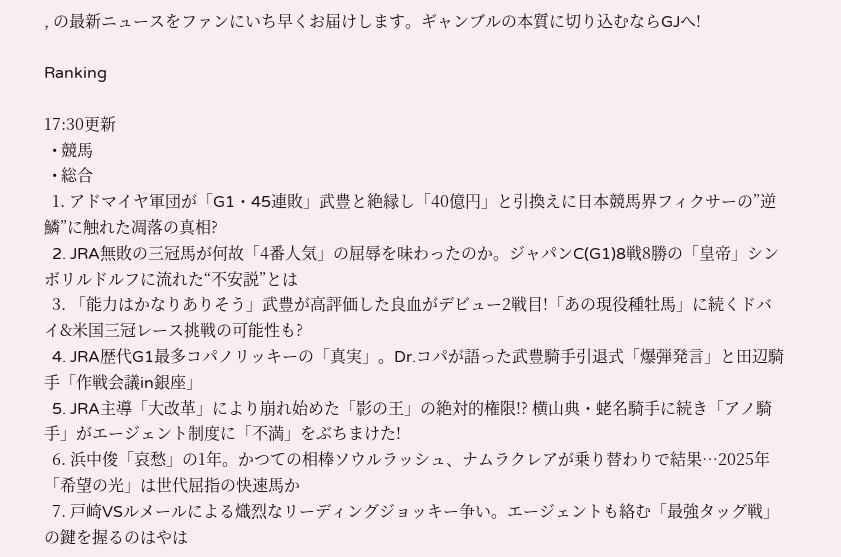, の最新ニュースをファンにいち早くお届けします。ギャンブルの本質に切り込むならGJへ!

Ranking

17:30更新
  • 競馬
  • 総合
  1. アドマイヤ軍団が「G1・45連敗」武豊と絶縁し「40億円」と引換えに日本競馬界フィクサーの”逆鱗”に触れた凋落の真相?
  2. JRA無敗の三冠馬が何故「4番人気」の屈辱を味わったのか。ジャパンC(G1)8戦8勝の「皇帝」シンボリルドルフに流れた“不安説”とは
  3. 「能力はかなりありそう」武豊が高評価した良血がデビュー2戦目!「あの現役種牡馬」に続くドバイ&米国三冠レース挑戦の可能性も?
  4. JRA歴代G1最多コパノリッキーの「真実」。Dr.コパが語った武豊騎手引退式「爆弾発言」と田辺騎手「作戦会議in銀座」
  5. JRA主導「大改革」により崩れ始めた「影の王」の絶対的権限!? 横山典・蛯名騎手に続き「アノ騎手」がエージェント制度に「不満」をぶちまけた!
  6. 浜中俊「哀愁」の1年。かつての相棒ソウルラッシュ、ナムラクレアが乗り替わりで結果…2025年「希望の光」は世代屈指の快速馬か
  7. 戸崎VSルメールによる熾烈なリーディングジョッキー争い。エージェントも絡む「最強タッグ戦」の鍵を握るのはやは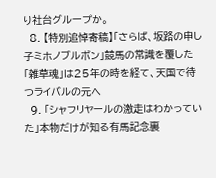り社台グループか。
  8. 【特別追悼寄稿】「さらば、坂路の申し子ミホノブルボン」競馬の常識を覆した「雑草魂」は25年の時を経て、天国で待つライバルの元へ
  9. 「シャフリヤールの激走はわかっていた」本物だけが知る有馬記念裏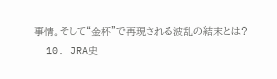事情。そして“金杯”で再現される波乱の結末とは?
  10. JRA史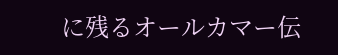に残るオールカマー伝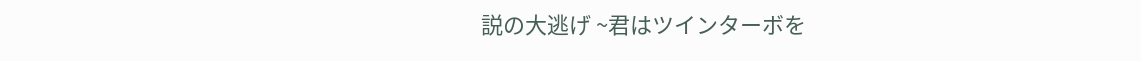説の大逃げ ~君はツインターボを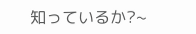知っているか?~